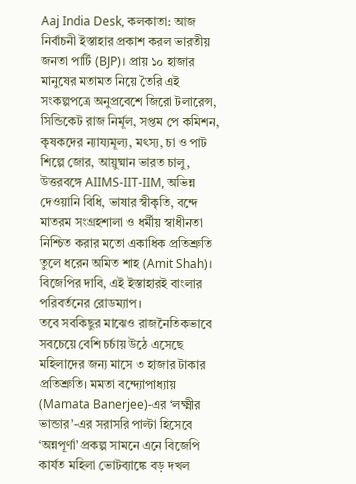Aaj India Desk, কলকাতা: আজ নির্বাচনী ইস্তাহার প্রকাশ করল ভারতীয় জনতা পার্টি (BJP)। প্রায় ১০ হাজার মানুষের মতামত নিয়ে তৈরি এই সংকল্পপত্রে অনুপ্রবেশে জিরো টলারেন্স, সিন্ডিকেট রাজ নির্মূল, সপ্তম পে কমিশন, কৃষকদের ন্যায্যমূল্য, মৎস্য, চা ও পাট শিল্পে জোর, আয়ুষ্মান ভারত চালু, উত্তরবঙ্গে AIIMS-IIT-IIM, অভিন্ন দেওয়ানি বিধি, ভাষার স্বীকৃতি, বন্দে মাতরম সংগ্রহশালা ও ধর্মীয় স্বাধীনতা নিশ্চিত করার মতো একাধিক প্রতিশ্রুতি তুলে ধরেন অমিত শাহ (Amit Shah)। বিজেপির দাবি, এই ইস্তাহারই বাংলার পরিবর্তনের রোডম্যাপ।
তবে সবকিছুর মাঝেও রাজনৈতিকভাবে সবচেয়ে বেশি চর্চায় উঠে এসেছে মহিলাদের জন্য মাসে ৩ হাজার টাকার প্রতিশ্রুতি। মমতা বন্দ্যোপাধ্যায় (Mamata Banerjee)-এর ‘লক্ষ্মীর ভান্ডার’-এর সরাসরি পাল্টা হিসেবে ‘অন্নপূর্ণা’ প্রকল্প সামনে এনে বিজেপি কার্যত মহিলা ভোটব্যাঙ্কে বড় দখল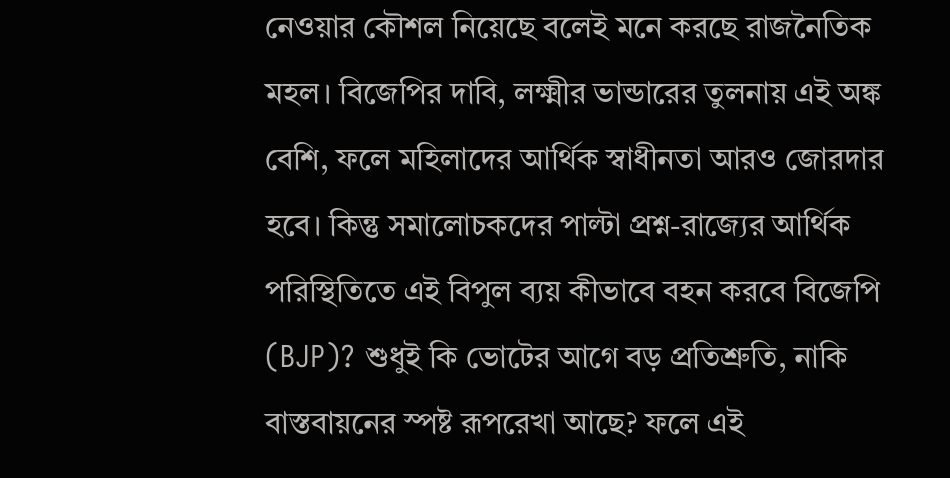নেওয়ার কৌশল নিয়েছে বলেই মনে করছে রাজনৈতিক মহল। বিজেপির দাবি, লক্ষ্মীর ভান্ডারের তুলনায় এই অঙ্ক বেশি, ফলে মহিলাদের আর্থিক স্বাধীনতা আরও জোরদার হবে। কিন্তু সমালোচকদের পাল্টা প্রশ্ন-রাজ্যের আর্থিক পরিস্থিতিতে এই বিপুল ব্যয় কীভাবে বহন করবে বিজেপি (BJP)? শুধুই কি ভোটের আগে বড় প্রতিশ্রুতি, নাকি বাস্তবায়নের স্পষ্ট রূপরেখা আছে? ফলে এই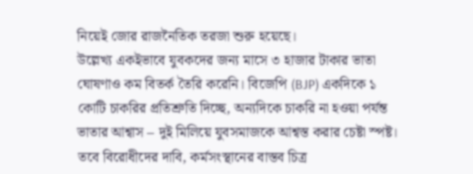নিয়েই জোর রাজনৈতিক তরজা শুরু হয়েছে।
উল্লেখ্য একইভাবে যুবকদের জন্য মাসে ৩ হাজার টাকার ভাতা ঘোষণাও কম বিতর্ক তৈরি করেনি। বিজেপি (BJP) একদিকে ১ কোটি চাকরির প্রতিশ্রুতি দিচ্ছে, অন্যদিকে চাকরি না হওয়া পর্যন্ত ভাতার আশ্বাস – দুই মিলিয়ে যুবসমাজকে আশ্বস্ত করার চেষ্টা স্পষ্ট। তবে বিরোধীদের দাবি, কর্মসংস্থানের বাস্তব চিত্র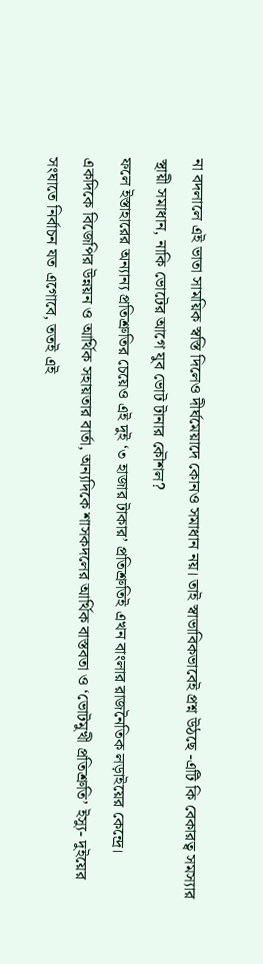না বদলালে এই ভাতা সাময়িক স্বস্তি দিলেও দীর্ঘমেয়াদে কোনও সমাধান নয়। তাই স্বাভাবিকভাবেই প্রশ্ন উঠছে -এটি কি বেকারত্ব সমস্যার স্থায়ী সমাধান, নাকি ভোটের আগে যুব ভোট টানার কৌশল?
ফলে ইস্তাহারের অন্যান্য প্রতিশ্রুতির চেয়েও এই দুই ‘৩ হাজার টাকার’ প্রতিশ্রুতিই এখন বাংলার রাজনৈতিক লড়াইয়ের কেন্দ্রে। একদিকে বিজেপির উন্নয়ন ও আর্থিক সহায়তার বার্তা, অন্যদিকে শাসকদলের আর্থিক বাস্তবতা ও ‘ভোটমুখী প্রতিশ্রুতি’ ইস্যু- দুইয়ের সংঘাতে নির্বাচন যত এগোবে, ততই এই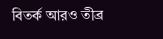বিতর্ক আরও তীব্র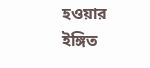হওয়ার ইঙ্গিত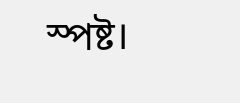স্পষ্ট।